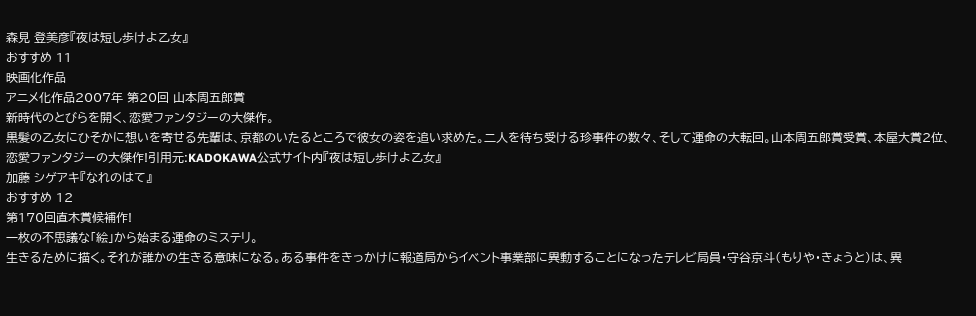森見 登美彦『夜は短し歩けよ乙女』
おすすめ 11
映画化作品
アニメ化作品2007年 第20回 山本周五郎賞
新時代のとびらを開く、恋愛ファンタジーの大傑作。
黒髪の乙女にひそかに想いを寄せる先輩は、京都のいたるところで彼女の姿を追い求めた。二人を待ち受ける珍事件の数々、そして運命の大転回。山本周五郎賞受賞、本屋大賞2位、恋愛ファンタジーの大傑作!引用元:KADOKAWA公式サイト内『夜は短し歩けよ乙女』
加藤 シゲアキ『なれのはて』
おすすめ 12
第170回直木賞候補作!
一枚の不思議な「絵」から始まる運命のミステリ。
生きるために描く。それが誰かの生きる意味になる。ある事件をきっかけに報道局からイベント事業部に異動することになったテレビ局員・守谷京斗(もりや・きょうと)は、異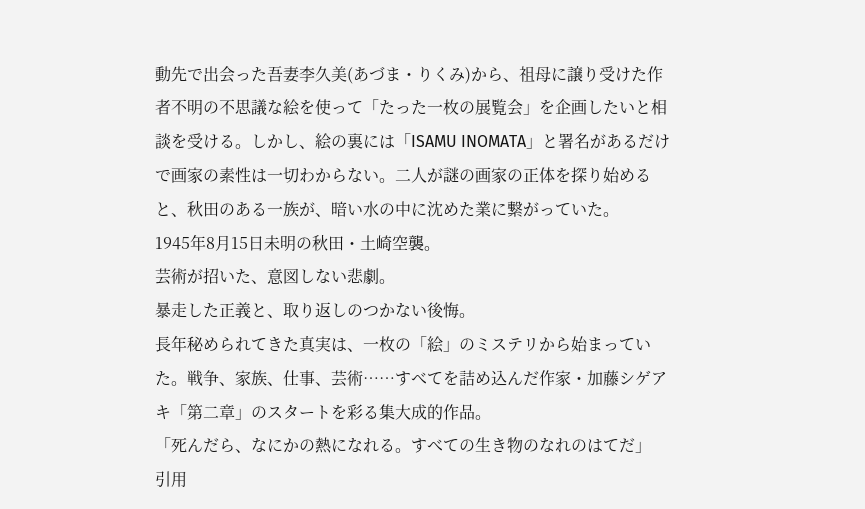動先で出会った吾妻李久美(あづま・りくみ)から、祖母に譲り受けた作者不明の不思議な絵を使って「たった一枚の展覧会」を企画したいと相談を受ける。しかし、絵の裏には「ISAMU INOMATA」と署名があるだけで画家の素性は一切わからない。二人が謎の画家の正体を探り始めると、秋田のある一族が、暗い水の中に沈めた業に繋がっていた。
1945年8月15日未明の秋田・土崎空襲。
芸術が招いた、意図しない悲劇。
暴走した正義と、取り返しのつかない後悔。
長年秘められてきた真実は、一枚の「絵」のミステリから始まっていた。戦争、家族、仕事、芸術……すべてを詰め込んだ作家・加藤シゲアキ「第二章」のスタートを彩る集大成的作品。
「死んだら、なにかの熱になれる。すべての生き物のなれのはてだ」
引用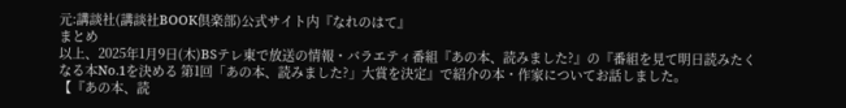元:講談社(講談社BOOK倶楽部)公式サイト内『なれのはて』
まとめ
以上、2025年1月9日(木)BSテレ東で放送の情報・バラエティ番組『あの本、読みました?』の『番組を見て明日読みたくなる本No.1を決める 第1回「あの本、読みました?」大賞を決定』で紹介の本・作家についてお話しました。
【『あの本、読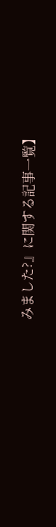みました?』に関する記事一覧】